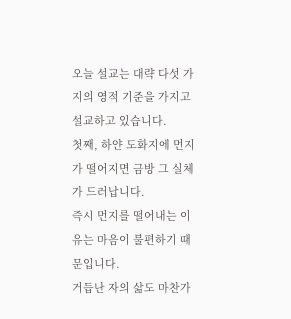오늘 설교는 대략 다섯 가지의 영적 기준을 가지고 설교하고 있습니다.
첫째, 하얀 도화지에 먼지가 떨어지면 금방 그 실체가 드러납니다.
즉시 먼지를 떨어내는 이유는 마음이 불편하기 때문입니다.
거듭난 자의 삶도 마찬가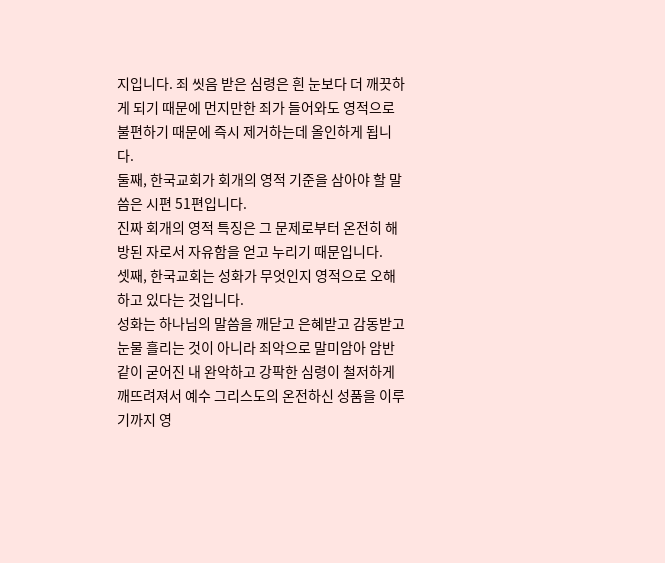지입니다. 죄 씻음 받은 심령은 흰 눈보다 더 깨끗하게 되기 때문에 먼지만한 죄가 들어와도 영적으로 불편하기 때문에 즉시 제거하는데 올인하게 됩니다.
둘째, 한국교회가 회개의 영적 기준을 삼아야 할 말씀은 시편 51편입니다.
진짜 회개의 영적 특징은 그 문제로부터 온전히 해방된 자로서 자유함을 얻고 누리기 때문입니다.
셋째, 한국교회는 성화가 무엇인지 영적으로 오해하고 있다는 것입니다.
성화는 하나님의 말씀을 깨닫고 은혜받고 감동받고 눈물 흘리는 것이 아니라 죄악으로 말미암아 암반같이 굳어진 내 완악하고 강팍한 심령이 철저하게 깨뜨려져서 예수 그리스도의 온전하신 성품을 이루기까지 영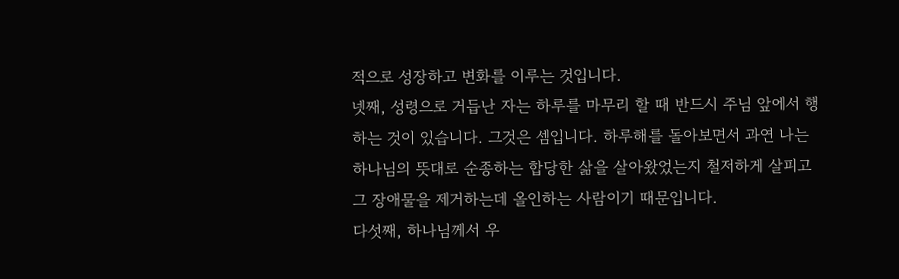적으로 성장하고 변화를 이루는 것입니다.
넷째, 성령으로 거듭난 자는 하루를 마무리 할 때 반드시 주님 앞에서 행하는 것이 있습니다. 그것은 셈입니다. 하루해를 돌아보면서 과연 나는 하나님의 뜻대로 순종하는 합당한 삶을 살아왔었는지 철저하게 살피고 그 장애물을 제거하는데 올인하는 사람이기 때문입니다.
다섯째, 하나님께서 우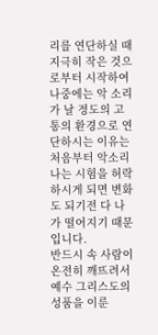리를 연단하실 때 지극히 작은 것으로부터 시작하여 나중에는 악 소리가 날 정도의 고통의 환경으로 연단하시는 이유는 처음부터 악소리나는 시험을 허락하시게 되면 변화도 되기전 다 나가 떨어지기 때문입니다.
반드시 속 사람이 온전히 깨뜨려서 예수 그리스도의 성품을 이룬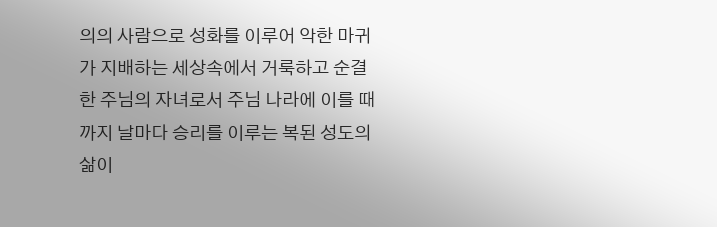의의 사람으로 성화를 이루어 악한 마귀가 지배하는 세상속에서 거룩하고 순결한 주님의 자녀로서 주님 나라에 이를 때까지 날마다 승리를 이루는 복된 성도의 삶이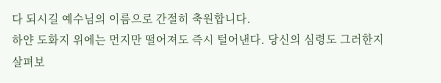다 되시길 예수님의 이름으로 간절히 축원합니다.
하얀 도화지 위에는 먼지만 떨어져도 즉시 털어낸다. 당신의 심령도 그러한지 살펴보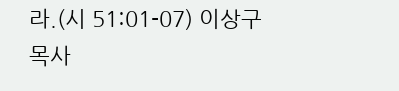라.(시 51:01-07) 이상구목사